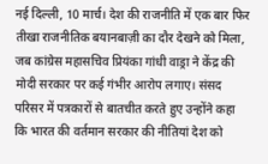नई दिल्ली, 10 मार्च। देश की राजनीति में एक बार फिर तीखा राजनीतिक बयानबाज़ी का दौर देखने को मिला, जब कांग्रेस महासचिव प्रियंका गांधी वाड्रा ने केंद्र की मोदी सरकार पर कई गंभीर आरोप लगाए। संसद परिसर में पत्रकारों से बातचीत करते हुए उन्होंने कहा कि भारत की वर्तमान सरकार की नीतियां देश को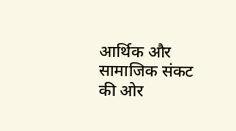आर्थिक और सामाजिक संकट की ओर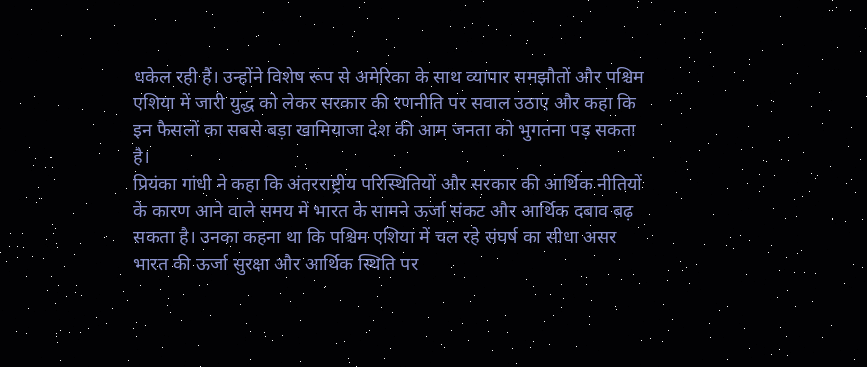धकेल रही हैं। उन्होंने विशेष रूप से अमेरिका के साथ व्यापार समझौतों और पश्चिम एशिया में जारी युद्ध को लेकर सरकार की रणनीति पर सवाल उठाए और कहा कि इन फैसलों का सबसे बड़ा खामियाजा देश की आम जनता को भुगतना पड़ सकता है।
प्रियंका गांधी ने कहा कि अंतरराष्ट्रीय परिस्थितियों और सरकार की आर्थिक नीतियों के कारण आने वाले समय में भारत के सामने ऊर्जा संकट और आर्थिक दबाव बढ़ सकता है। उनका कहना था कि पश्चिम एशिया में चल रहे संघर्ष का सीधा असर भारत की ऊर्जा सुरक्षा और आर्थिक स्थिति पर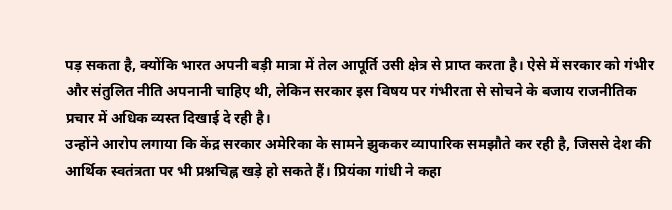पड़ सकता है, क्योंकि भारत अपनी बड़ी मात्रा में तेल आपूर्ति उसी क्षेत्र से प्राप्त करता है। ऐसे में सरकार को गंभीर और संतुलित नीति अपनानी चाहिए थी, लेकिन सरकार इस विषय पर गंभीरता से सोचने के बजाय राजनीतिक प्रचार में अधिक व्यस्त दिखाई दे रही है।
उन्होंने आरोप लगाया कि केंद्र सरकार अमेरिका के सामने झुककर व्यापारिक समझौते कर रही है, जिससे देश की आर्थिक स्वतंत्रता पर भी प्रश्नचिह्न खड़े हो सकते हैं। प्रियंका गांधी ने कहा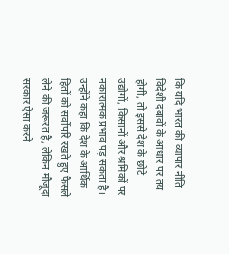कि यदि भारत की व्यापार नीति विदेशी दबावों के आधार पर तय होगी, तो इससे देश के छोटे उद्योगों, किसानों और श्रमिकों पर नकारात्मक प्रभाव पड़ सकता है। उन्होंने कहा कि देश के आर्थिक हितों को सर्वोपरि रखते हुए फैसले लेने की जरूरत है, लेकिन मौजूदा सरकार ऐसा करने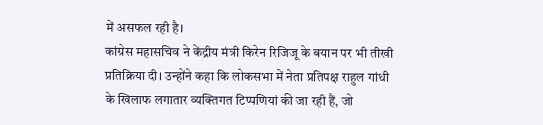में असफल रही है।
कांग्रेस महासचिव ने केंद्रीय मंत्री किरेन रिजिजू के बयान पर भी तीखी प्रतिक्रिया दी। उन्होंने कहा कि लोकसभा में नेता प्रतिपक्ष राहुल गांधी के खिलाफ लगातार व्यक्तिगत टिप्पणियां की जा रही हैं, जो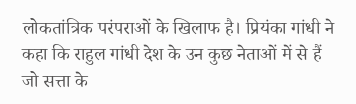लोकतांत्रिक परंपराओं के खिलाफ है। प्रियंका गांधी ने कहा कि राहुल गांधी देश के उन कुछ नेताओं में से हैं जो सत्ता के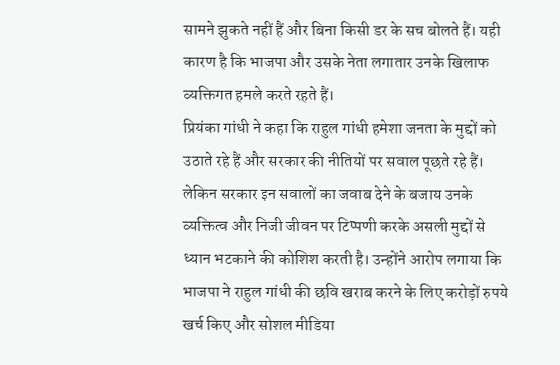सामने झुकते नहीं हैं और बिना किसी डर के सच बोलते हैं। यही कारण है कि भाजपा और उसके नेता लगातार उनके खिलाफ व्यक्तिगत हमले करते रहते हैं।
प्रियंका गांधी ने कहा कि राहुल गांधी हमेशा जनता के मुद्दों को उठाते रहे हैं और सरकार की नीतियों पर सवाल पूछते रहे हैं। लेकिन सरकार इन सवालों का जवाब देने के बजाय उनके व्यक्तित्व और निजी जीवन पर टिप्पणी करके असली मुद्दों से ध्यान भटकाने की कोशिश करती है। उन्होंने आरोप लगाया कि भाजपा ने राहुल गांधी की छवि खराब करने के लिए करोड़ों रुपये खर्च किए और सोशल मीडिया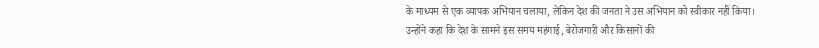के माध्यम से एक व्यापक अभियान चलाया, लेकिन देश की जनता ने उस अभियान को स्वीकार नहीं किया।
उन्होंने कहा कि देश के सामने इस समय महंगाई, बेरोजगारी और किसानों की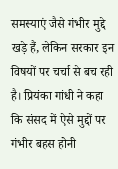समस्याएं जैसे गंभीर मुद्दे खड़े हैं, लेकिन सरकार इन विषयों पर चर्चा से बच रही है। प्रियंका गांधी ने कहा कि संसद में ऐसे मुद्दों पर गंभीर बहस होनी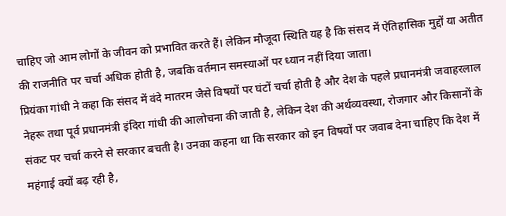चाहिए जो आम लोगों के जीवन को प्रभावित करते हैं। लेकिन मौजूदा स्थिति यह है कि संसद में ऐतिहासिक मुद्दों या अतीत की राजनीति पर चर्चा अधिक होती है, जबकि वर्तमान समस्याओं पर ध्यान नहीं दिया जाता।
प्रियंका गांधी ने कहा कि संसद में वंदे मातरम जैसे विषयों पर घंटों चर्चा होती है और देश के पहले प्रधानमंत्री जवाहरलाल नेहरू तथा पूर्व प्रधानमंत्री इंदिरा गांधी की आलोचना की जाती है, लेकिन देश की अर्थव्यवस्था, रोजगार और किसानों के संकट पर चर्चा करने से सरकार बचती है। उनका कहना था कि सरकार को इन विषयों पर जवाब देना चाहिए कि देश में महंगाई क्यों बढ़ रही है,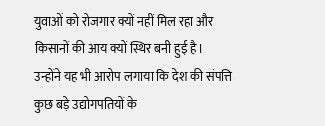युवाओं को रोजगार क्यों नहीं मिल रहा और किसानों की आय क्यों स्थिर बनी हुई है।
उन्होंने यह भी आरोप लगाया कि देश की संपत्ति कुछ बड़े उद्योगपतियों के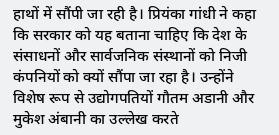हाथों में सौंपी जा रही है। प्रियंका गांधी ने कहा कि सरकार को यह बताना चाहिए कि देश के संसाधनों और सार्वजनिक संस्थानों को निजी कंपनियों को क्यों सौंपा जा रहा है। उन्होंने विशेष रूप से उद्योगपतियों गौतम अडानी और मुकेश अंबानी का उल्लेख करते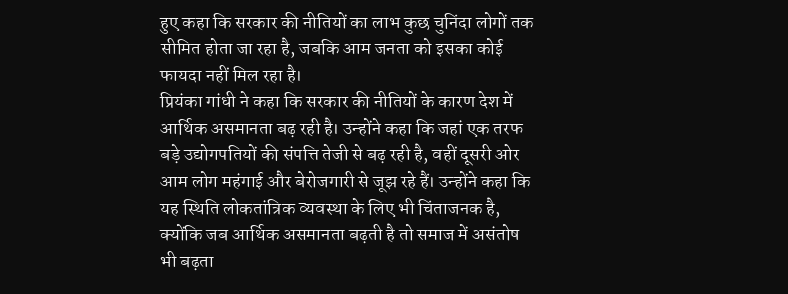हुए कहा कि सरकार की नीतियों का लाभ कुछ चुनिंदा लोगों तक सीमित होता जा रहा है, जबकि आम जनता को इसका कोई फायदा नहीं मिल रहा है।
प्रियंका गांधी ने कहा कि सरकार की नीतियों के कारण देश में आर्थिक असमानता बढ़ रही है। उन्होंने कहा कि जहां एक तरफ बड़े उद्योगपतियों की संपत्ति तेजी से बढ़ रही है, वहीं दूसरी ओर आम लोग महंगाई और बेरोजगारी से जूझ रहे हैं। उन्होंने कहा कि यह स्थिति लोकतांत्रिक व्यवस्था के लिए भी चिंताजनक है, क्योंकि जब आर्थिक असमानता बढ़ती है तो समाज में असंतोष भी बढ़ता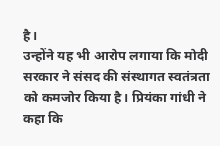है।
उन्होंने यह भी आरोप लगाया कि मोदी सरकार ने संसद की संस्थागत स्वतंत्रता को कमजोर किया है। प्रियंका गांधी ने कहा कि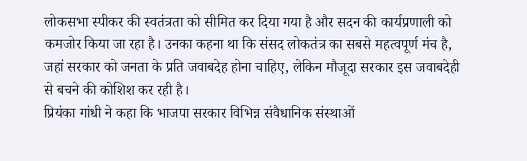लोकसभा स्पीकर की स्वतंत्रता को सीमित कर दिया गया है और सदन की कार्यप्रणाली को कमजोर किया जा रहा है। उनका कहना था कि संसद लोकतंत्र का सबसे महत्वपूर्ण मंच है, जहां सरकार को जनता के प्रति जवाबदेह होना चाहिए, लेकिन मौजूदा सरकार इस जवाबदेही से बचने की कोशिश कर रही है।
प्रियंका गांधी ने कहा कि भाजपा सरकार विभिन्न संवैधानिक संस्थाओं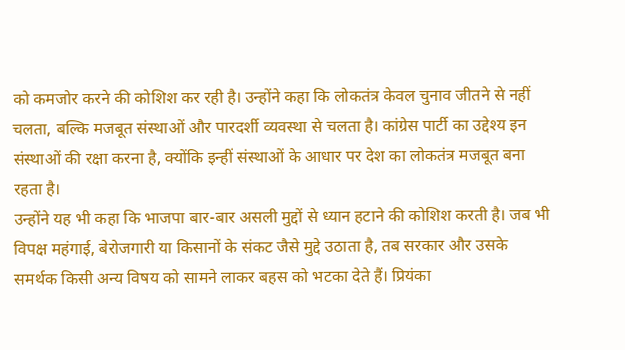को कमजोर करने की कोशिश कर रही है। उन्होंने कहा कि लोकतंत्र केवल चुनाव जीतने से नहीं चलता, बल्कि मजबूत संस्थाओं और पारदर्शी व्यवस्था से चलता है। कांग्रेस पार्टी का उद्देश्य इन संस्थाओं की रक्षा करना है, क्योंकि इन्हीं संस्थाओं के आधार पर देश का लोकतंत्र मजबूत बना रहता है।
उन्होंने यह भी कहा कि भाजपा बार-बार असली मुद्दों से ध्यान हटाने की कोशिश करती है। जब भी विपक्ष महंगाई, बेरोजगारी या किसानों के संकट जैसे मुद्दे उठाता है, तब सरकार और उसके समर्थक किसी अन्य विषय को सामने लाकर बहस को भटका देते हैं। प्रियंका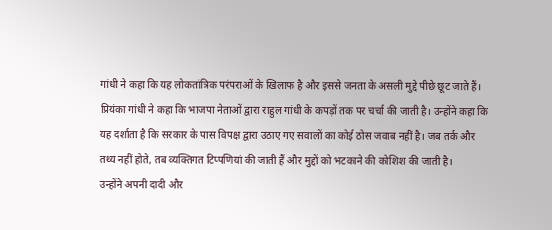गांधी ने कहा कि यह लोकतांत्रिक परंपराओं के खिलाफ है और इससे जनता के असली मुद्दे पीछे छूट जाते हैं।
प्रियंका गांधी ने कहा कि भाजपा नेताओं द्वारा राहुल गांधी के कपड़ों तक पर चर्चा की जाती है। उन्होंने कहा कि यह दर्शाता है कि सरकार के पास विपक्ष द्वारा उठाए गए सवालों का कोई ठोस जवाब नहीं है। जब तर्क और तथ्य नहीं होते, तब व्यक्तिगत टिप्पणियां की जाती हैं और मुद्दों को भटकाने की कोशिश की जाती है।
उन्होंने अपनी दादी और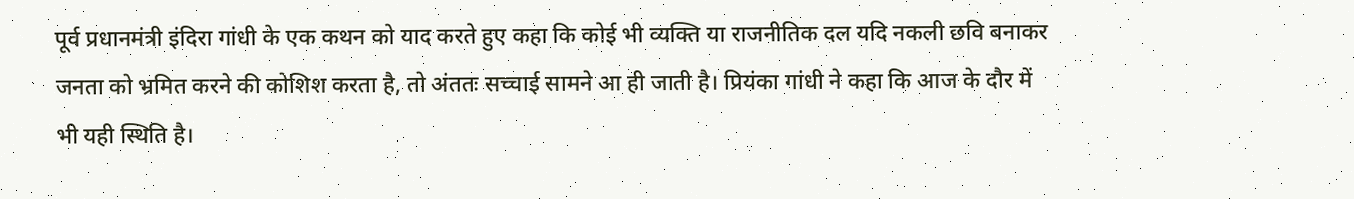पूर्व प्रधानमंत्री इंदिरा गांधी के एक कथन को याद करते हुए कहा कि कोई भी व्यक्ति या राजनीतिक दल यदि नकली छवि बनाकर जनता को भ्रमित करने की कोशिश करता है, तो अंततः सच्चाई सामने आ ही जाती है। प्रियंका गांधी ने कहा कि आज के दौर में भी यही स्थिति है।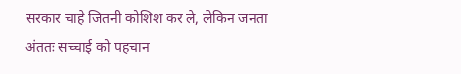सरकार चाहे जितनी कोशिश कर ले, लेकिन जनता अंततः सच्चाई को पहचान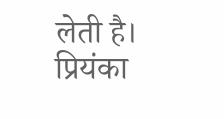लेती है।
प्रियंका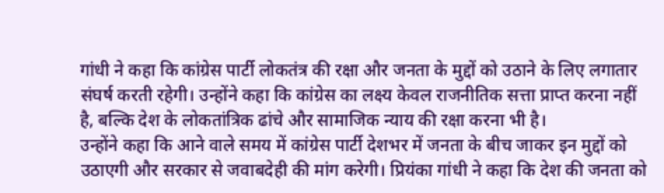गांधी ने कहा कि कांग्रेस पार्टी लोकतंत्र की रक्षा और जनता के मुद्दों को उठाने के लिए लगातार संघर्ष करती रहेगी। उन्होंने कहा कि कांग्रेस का लक्ष्य केवल राजनीतिक सत्ता प्राप्त करना नहीं है, बल्कि देश के लोकतांत्रिक ढांचे और सामाजिक न्याय की रक्षा करना भी है।
उन्होंने कहा कि आने वाले समय में कांग्रेस पार्टी देशभर में जनता के बीच जाकर इन मुद्दों को उठाएगी और सरकार से जवाबदेही की मांग करेगी। प्रियंका गांधी ने कहा कि देश की जनता को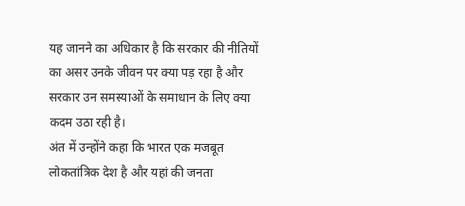यह जानने का अधिकार है कि सरकार की नीतियों का असर उनके जीवन पर क्या पड़ रहा है और सरकार उन समस्याओं के समाधान के लिए क्या कदम उठा रही है।
अंत में उन्होंने कहा कि भारत एक मजबूत लोकतांत्रिक देश है और यहां की जनता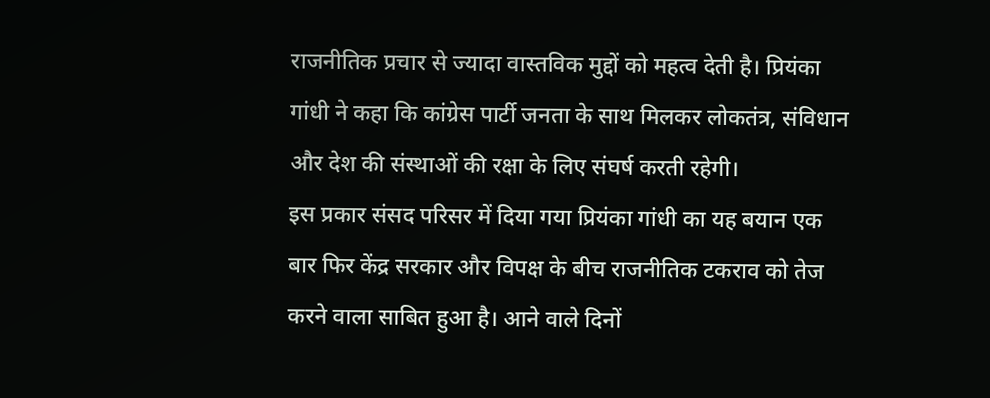राजनीतिक प्रचार से ज्यादा वास्तविक मुद्दों को महत्व देती है। प्रियंका गांधी ने कहा कि कांग्रेस पार्टी जनता के साथ मिलकर लोकतंत्र, संविधान और देश की संस्थाओं की रक्षा के लिए संघर्ष करती रहेगी।
इस प्रकार संसद परिसर में दिया गया प्रियंका गांधी का यह बयान एक बार फिर केंद्र सरकार और विपक्ष के बीच राजनीतिक टकराव को तेज करने वाला साबित हुआ है। आने वाले दिनों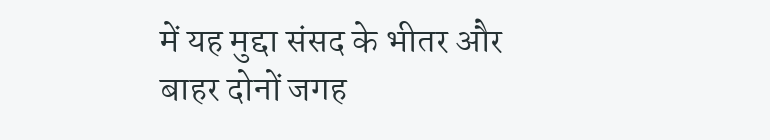में यह मुद्दा संसद के भीतर और बाहर दोनों जगह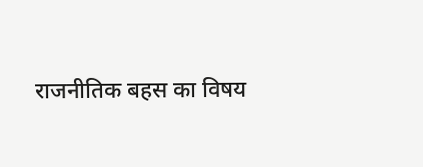राजनीतिक बहस का विषय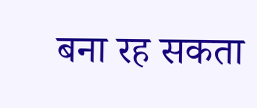बना रह सकता